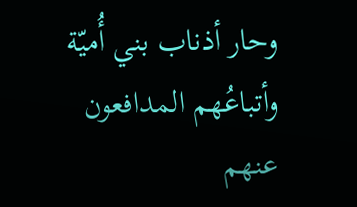وحار أذناب بني أُميّة وأتباعُهم المدافعون عنهم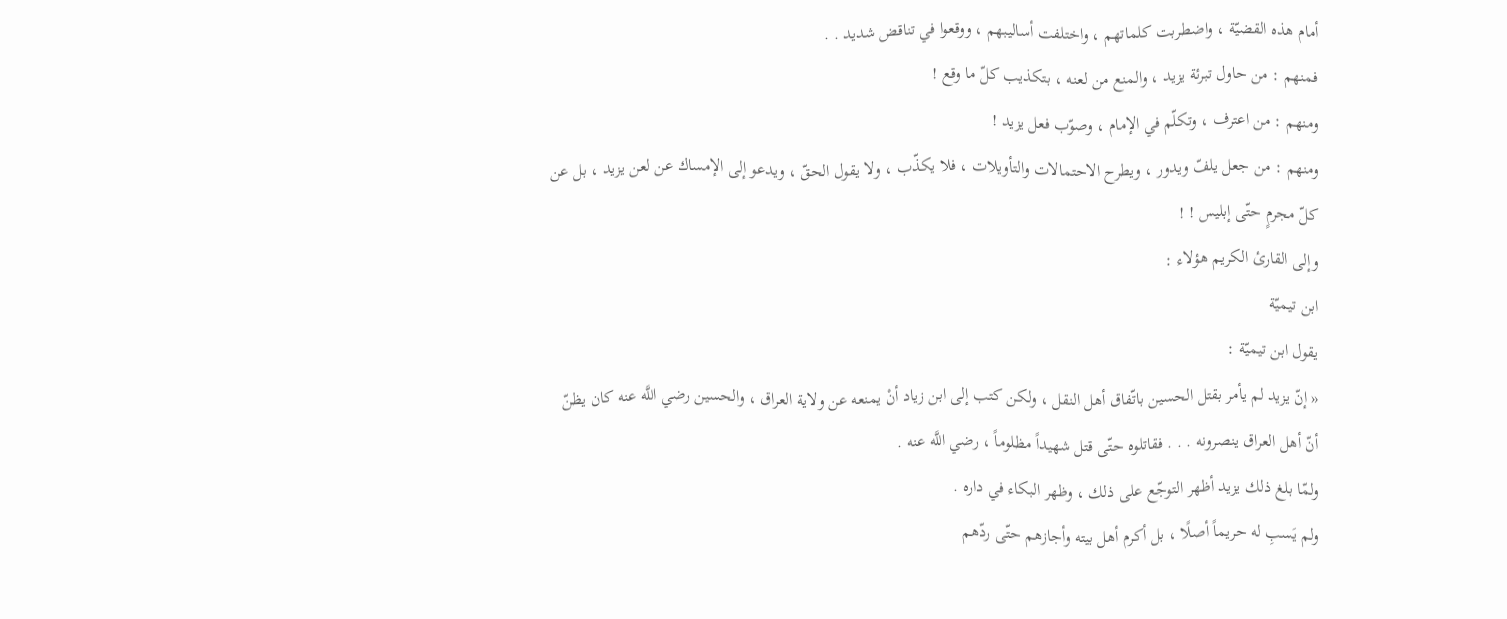أمام هذه القضيّة ، واضطربت كلماتهم ، واختلفت أساليبهم ، ووقعوا في تناقض شديد . .
فمنهم : من حاول تبرئة يزيد ، والمنع من لعنه ، بتكذيب كلّ ما وقع !
ومنهم : من اعترف ، وتكلّم في الإمام ، وصوّب فعل يزيد !
ومنهم : من جعل يلفّ ويدور ، ويطرح الاحتمالات والتأويلات ، فلا يكذّب ، ولا يقول الحقّ ، ويدعو إلى الإمساك عن لعن يزيد ، بل عن كلّ مجرمٍ حتّى إبليس ! !
وإلى القارئ الكريم هؤلاء :
ابن تيميّة
يقول ابن تيميّة :
« إنّ يزيد لم يأمر بقتل الحسين باتّفاق أهل النقل ، ولكن كتب إلى ابن زياد أنْ يمنعه عن ولاية العراق ، والحسين رضي اللَّه عنه كان يظنّ أنّ أهل العراق ينصرونه . . . فقاتلوه حتّى قتل شهيداً مظلوماً ، رضي اللَّه عنه .
ولمّا بلغ ذلك يزيد أظهر التوجّع على ذلك ، وظهر البكاء في داره .
ولم يَسبِ له حريماً أصلًا ، بل أكرم أهل بيته وأجازهم حتّى ردّهم